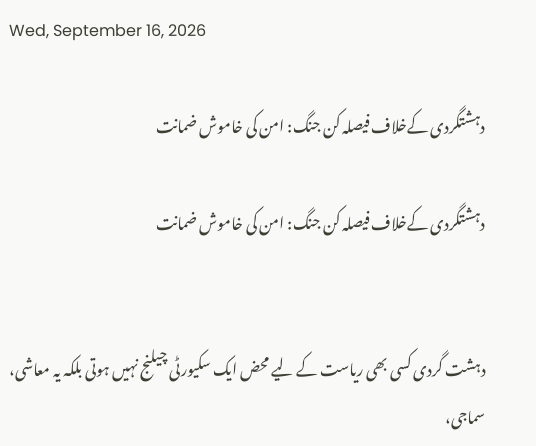Wed, September 16, 2026

دہشتگردی کےخلاف فیصلہ کن جنگ: امن کی خاموش ضمانت

دہشتگردی کےخلاف فیصلہ کن جنگ: امن کی خاموش ضمانت


دہشت گردی کسی بھی ریاست کے لیے محض ایک سکیورٹی چیلنج نہیں ہوتی بلکہ یہ معاشی، سماجی،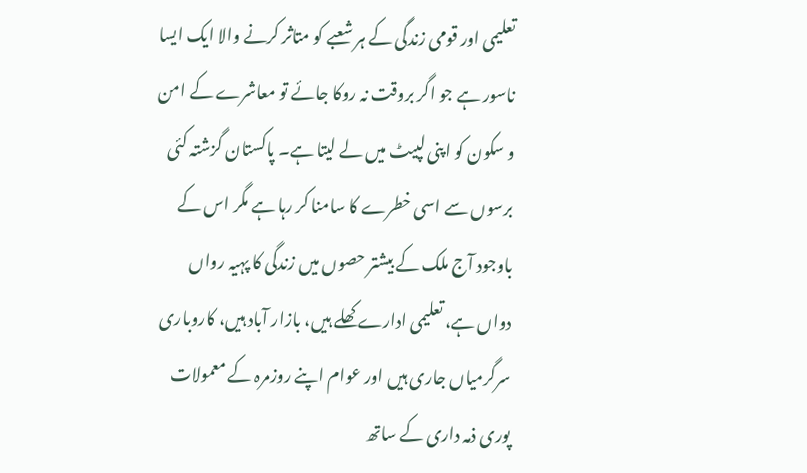تعلیمی اور قومی زندگی کے ہر شعبے کو متاثر کرنے والا ایک ایسا ناسور ہے جو اگر بروقت نہ روکا جائے تو معاشرے کے امن و سکون کو اپنی لپیٹ میں لے لیتا ہے۔ پاکستان گزشتہ کئی برسوں سے اسی خطرے کا سامنا کر رہا ہے مگر اس کے باوجود آج ملک کے بیشتر حصوں میں زندگی کا پہیہ رواں دواں ہے، تعلیمی ادارے کھلے ہیں، بازار آباد ہیں، کاروباری سرگرمیاں جاری ہیں اور عوام اپنے روزمرہ کے معمولات پوری ذمہ داری کے ساتھ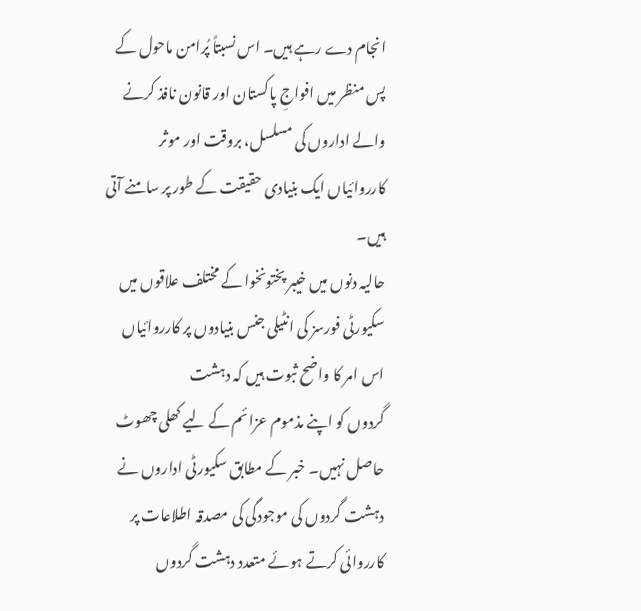انجام دے رہے ہیں۔ اس نسبتاً پُرامن ماحول کے پس منظر میں افواجِ پاکستان اور قانون نافذ کرنے والے اداروں کی مسلسل، بروقت اور موثر کارروائیاں ایک بنیادی حقیقت کے طور پر سامنے آتی ہیں۔
حالیہ دنوں میں خیبر پختونخوا کے مختلف علاقوں میں سکیورٹی فورسز کی انٹیلی جنس بنیادوں پر کارروائیاں اس امر کا واضح ثبوت ہیں کہ دہشت
گردوں کو اپنے مذموم عزائم کے لیے کھلی چھوٹ حاصل نہیں۔ خبر کے مطابق سکیورٹی اداروں نے دہشت گردوں کی موجودگی کی مصدقہ اطلاعات پر کارروائی کرتے ہوئے متعدد دہشت گردوں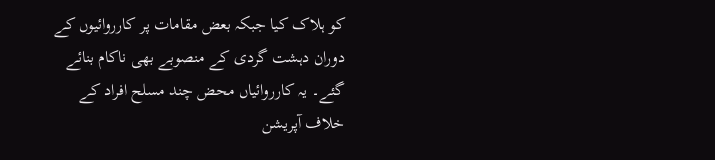کو ہلاک کیا جبکہ بعض مقامات پر کارروائیوں کے دوران دہشت گردی کے منصوبے بھی ناکام بنائے گئے۔ یہ کارروائیاں محض چند مسلح افراد کے خلاف آپریشن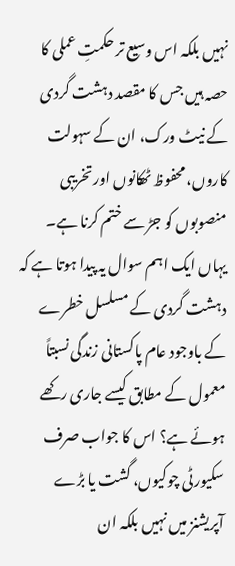نہیں بلکہ اس وسیع تر حکمتِ عملی کا حصہ ہیں جس کا مقصد دہشت گردی کے نیٹ ورک، ان کے سہولت کاروں، محفوظ ٹھکانوں اور تخریبی منصوبوں کو جڑ سے ختم کرنا ہے۔
یہاں ایک اہم سوال یہ پیدا ہوتا ہے کہ دہشت گردی کے مسلسل خطرے کے باوجود عام پاکستانی زندگی نسبتاً معمول کے مطابق کیسے جاری رکھے ہوئے ہے؟ اس کا جواب صرف سکیورٹی چوکیوں، گشت یا بڑے آپریشنز میں نہیں بلکہ ان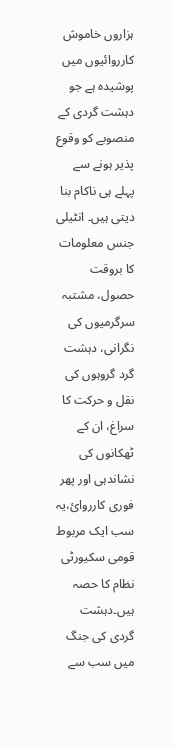ہزاروں خاموش کارروائیوں میں پوشیدہ ہے جو دہشت گردی کے منصوبے کو وقوع پذیر ہونے سے پہلے ہی ناکام بنا دیتی ہیں۔ انٹیلی جنس معلومات کا بروقت حصول، مشتبہ سرگرمیوں کی نگرانی، دہشت گرد گروہوں کی نقل و حرکت کا سراغ، ان کے ٹھکانوں کی نشاندہی اور پھر فوری کارروائ،یہ سب ایک مربوط قومی سکیورٹی نظام کا حصہ ہیں۔دہشت گردی کی جنگ میں سب سے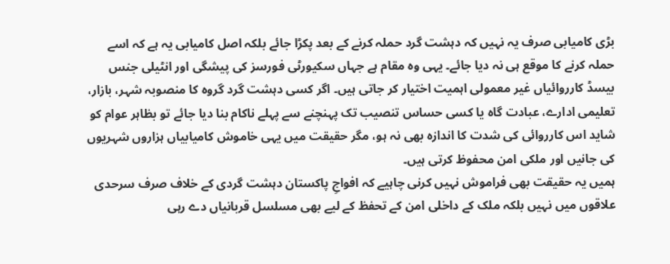بڑی کامیابی صرف یہ نہیں کہ دہشت گرد حملہ کرنے کے بعد پکڑا جائے بلکہ اصل کامیابی یہ ہے کہ اسے حملہ کرنے کا موقع ہی نہ دیا جائے۔ یہی وہ مقام ہے جہاں سکیورٹی فورسز کی پیشگی اور انٹیلی جنس بیسڈ کارروائیاں غیر معمولی اہمیت اختیار کر جاتی ہیں۔ اگر کسی دہشت گرد گروہ کا منصوبہ شہر، بازار، تعلیمی ادارے، عبادت گاہ یا کسی حساس تنصیب تک پہنچنے سے پہلے ناکام بنا دیا جائے تو بظاہر عوام کو شاید اس کارروائی کی شدت کا اندازہ بھی نہ ہو، مگر حقیقت میں یہی خاموش کامیابیاں ہزاروں شہریوں کی جانیں اور ملکی امن محفوظ کرتی ہیں۔
ہمیں یہ حقیقت بھی فراموش نہیں کرنی چاہیے کہ افواجِ پاکستان دہشت گردی کے خلاف صرف سرحدی علاقوں میں نہیں بلکہ ملک کے داخلی امن کے تحفظ کے لیے بھی مسلسل قربانیاں دے رہی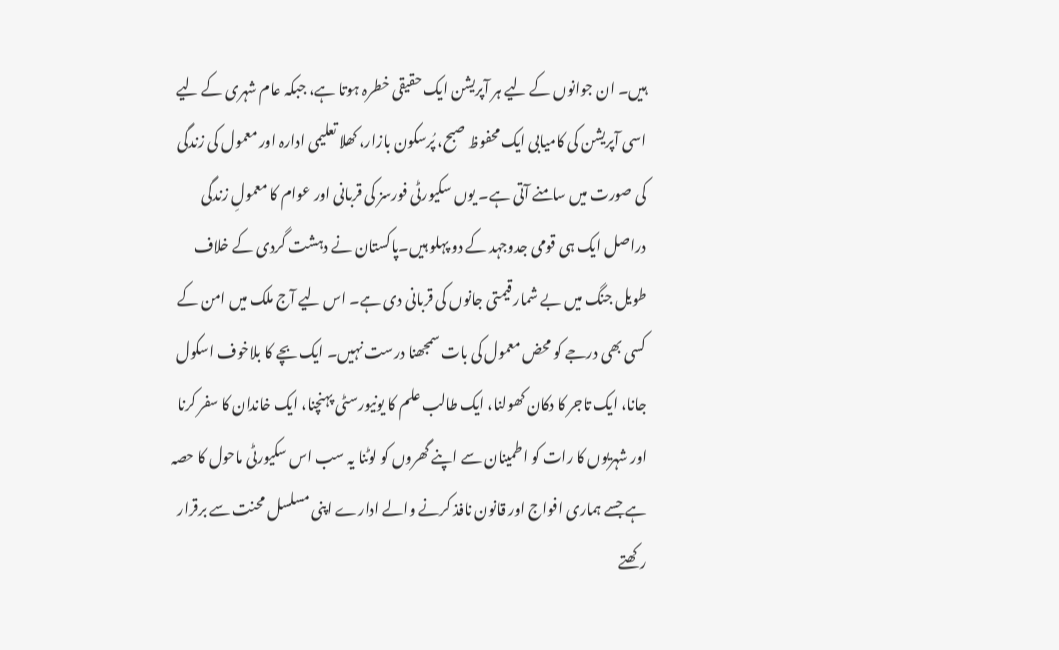ہیں۔ ان جوانوں کے لیے ہر آپریشن ایک حقیقی خطرہ ہوتا ہے، جبکہ عام شہری کے لیے اسی آپریشن کی کامیابی ایک محفوظ صبح، پُرسکون بازار، کھلا تعلیمی ادارہ اور معمول کی زندگی کی صورت میں سامنے آتی ہے۔ یوں سکیورٹی فورسز کی قربانی اور عوام کا معمولِ زندگی دراصل ایک ہی قومی جدوجہد کے دو پہلو ہیں۔پاکستان نے دہشت گردی کے خلاف طویل جنگ میں بے شمار قیمتی جانوں کی قربانی دی ہے۔ اس لیے آج ملک میں امن کے کسی بھی درجے کو محض معمول کی بات سمجھنا درست نہیں۔ ایک بچے کا بلاخوف اسکول جانا، ایک تاجر کا دکان کھولنا، ایک طالب علم کا یونیورسٹی پہنچنا، ایک خاندان کا سفر کرنا اور شہریوں کا رات کو اطمینان سے اپنے گھروں کو لوٹنا یہ سب اس سکیورٹی ماحول کا حصہ ہے جسے ہماری افواج اور قانون نافذ کرنے والے ادارے اپنی مسلسل محنت سے برقرار رکھتے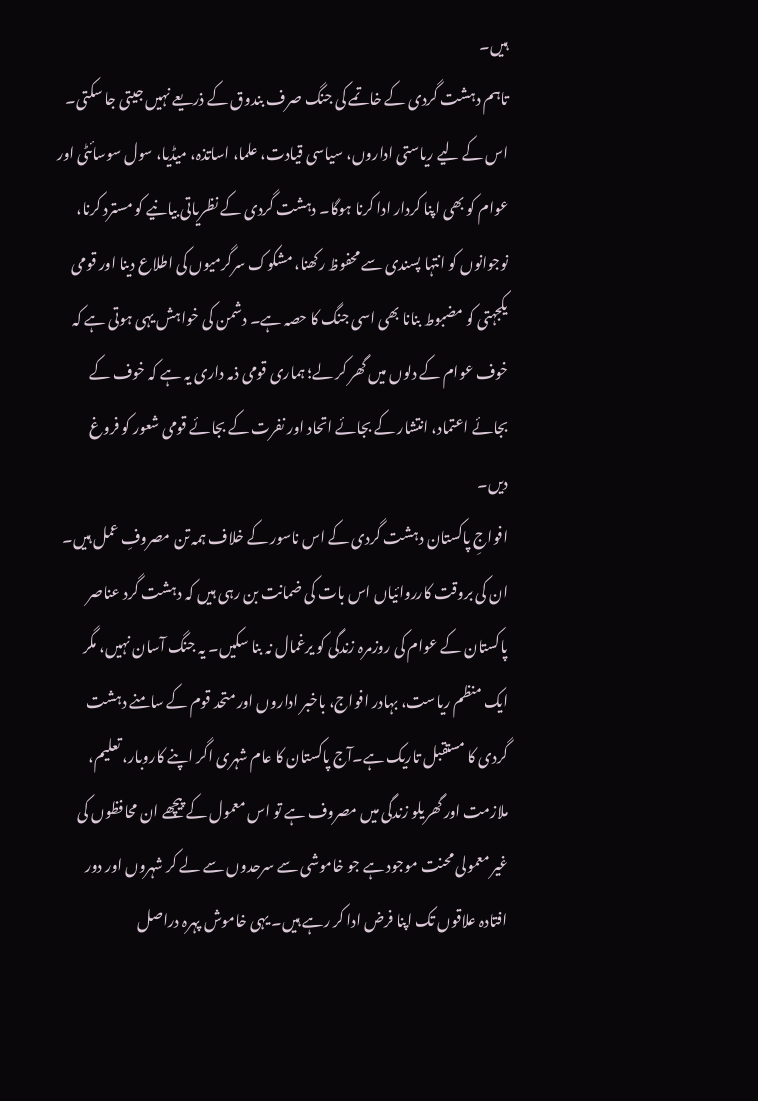ہیں۔
تاہم دہشت گردی کے خاتمے کی جنگ صرف بندوق کے ذریعے نہیں جیتی جا سکتی۔ اس کے لیے ریاستی اداروں، سیاسی قیادت، علما، اساتذہ، میڈیا، سول سوسائٹی اور عوام کو بھی اپنا کردار ادا کرنا ہوگا۔ دہشت گردی کے نظریاتی بیانیے کو مسترد کرنا، نوجوانوں کو انتہا پسندی سے محفوظ رکھنا، مشکوک سرگرمیوں کی اطلاع دینا اور قومی یکجہتی کو مضبوط بنانا بھی اسی جنگ کا حصہ ہے۔ دشمن کی خواہش یہی ہوتی ہے کہ خوف عوام کے دلوں میں گھر کر لے؛ ہماری قومی ذمہ داری یہ ہے کہ خوف کے بجائے اعتماد، انتشار کے بجائے اتحاد اور نفرت کے بجائے قومی شعور کو فروغ دیں۔
افواجِ پاکستان دہشت گردی کے اس ناسور کے خلاف ہمہ تن مصروفِ عمل ہیں۔ ان کی بروقت کارروائیاں اس بات کی ضمانت بن رہی ہیں کہ دہشت گرد عناصر پاکستان کے عوام کی روزمرہ زندگی کو یرغمال نہ بنا سکیں۔ یہ جنگ آسان نہیں، مگر ایک منظم ریاست، بہادر افواج، باخبر اداروں اور متحد قوم کے سامنے دہشت گردی کا مستقبل تاریک ہے۔آج پاکستان کا عام شہری اگر اپنے کاروبار، تعلیم، ملازمت اور گھریلو زندگی میں مصروف ہے تو اس معمول کے پیچھے ان محافظوں کی غیر معمولی محنت موجود ہے جو خاموشی سے سرحدوں سے لے کر شہروں اور دور افتادہ علاقوں تک اپنا فرض ادا کر رہے ہیں۔ یہی خاموش پہرہ دراصل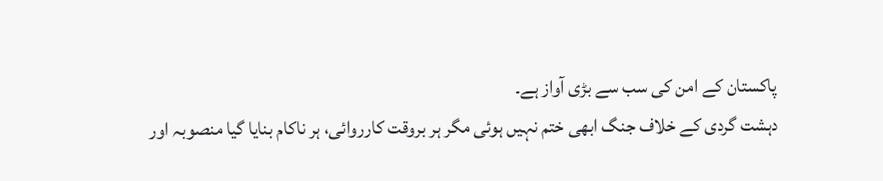پاکستان کے امن کی سب سے بڑی آواز ہے۔
دہشت گردی کے خلاف جنگ ابھی ختم نہیں ہوئی مگر ہر بروقت کارروائی، ہر ناکام بنایا گیا منصوبہ اور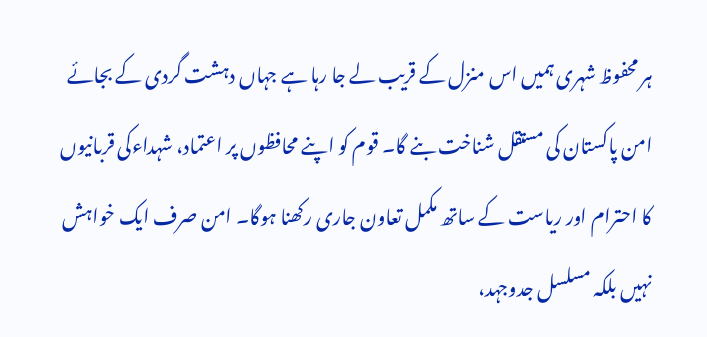ہر محفوظ شہری ہمیں اس منزل کے قریب لے جا رہا ہے جہاں دہشت گردی کے بجائے امن پاکستان کی مستقل شناخت بنے گا۔ قوم کو اپنے محافظوں پر اعتماد، شہداءکی قربانیوں کا احترام اور ریاست کے ساتھ مکمل تعاون جاری رکھنا ہوگا۔ امن صرف ایک خواہش نہیں بلکہ مسلسل جدوجہد،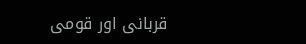قربانی اور قومی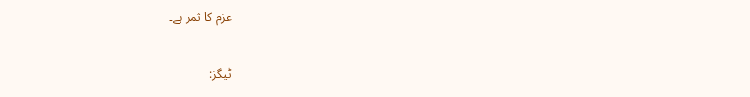عزم کا ثمر ہے۔

ٹیگز: